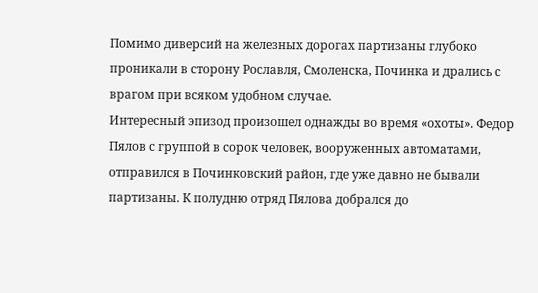Помимо диверсий на железных дорогах партизаны глубоко проникали в сторону Рославля, Смоленска, Починка и дрались с врагом при всяком удобном случае.
Интересный эпизод произошел однажды во время «охоты». Федор Пялов с группой в сорок человек, вооруженных автоматами, отправился в Починковский район, где уже давно не бывали партизаны. К полудню отряд Пялова добрался до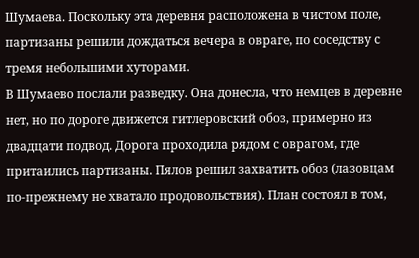Шумаева. Поскольку эта деревня расположена в чистом поле, партизаны решили дождаться вечера в овраге, по соседству с тремя небольшими хуторами.
В Шумаево послали разведку. Она донесла, что немцев в деревне нет, но по дороге движется гитлеровский обоз, примерно из двадцати подвод. Дорога проходила рядом с оврагом, где притаились партизаны. Пялов решил захватить обоз (лазовцам по-прежнему не хватало продовольствия). План состоял в том,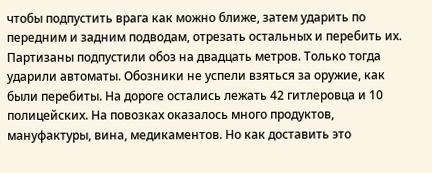чтобы подпустить врага как можно ближе, затем ударить по передним и задним подводам, отрезать остальных и перебить их.
Партизаны подпустили обоз на двадцать метров. Только тогда ударили автоматы. Обозники не успели взяться за оружие, как были перебиты. На дороге остались лежать 42 гитлеровца и 10 полицейских. На повозках оказалось много продуктов, мануфактуры, вина, медикаментов. Но как доставить это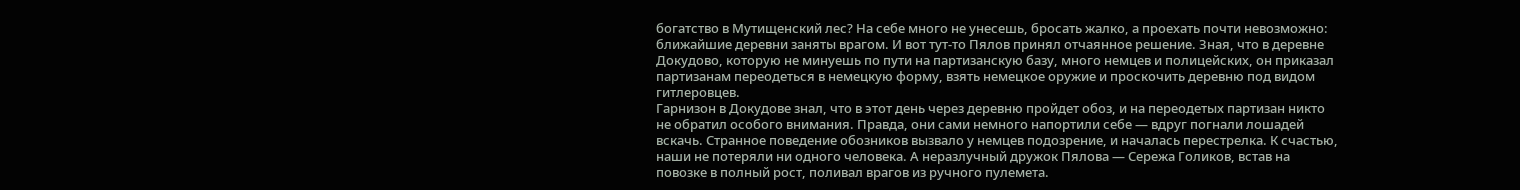богатство в Мутищенский лес? На себе много не унесешь, бросать жалко, а проехать почти невозможно: ближайшие деревни заняты врагом. И вот тут-то Пялов принял отчаянное решение. Зная, что в деревне Докудово, которую не минуешь по пути на партизанскую базу, много немцев и полицейских, он приказал партизанам переодеться в немецкую форму, взять немецкое оружие и проскочить деревню под видом гитлеровцев.
Гарнизон в Докудове знал, что в этот день через деревню пройдет обоз, и на переодетых партизан никто не обратил особого внимания. Правда, они сами немного напортили себе — вдруг погнали лошадей вскачь. Странное поведение обозников вызвало у немцев подозрение, и началась перестрелка. К счастью, наши не потеряли ни одного человека. А неразлучный дружок Пялова — Сережа Голиков, встав на повозке в полный рост, поливал врагов из ручного пулемета.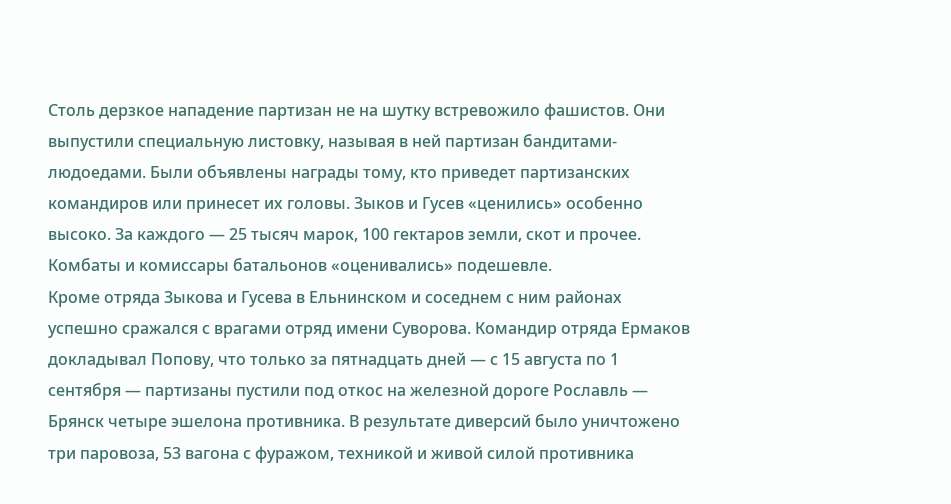Столь дерзкое нападение партизан не на шутку встревожило фашистов. Они выпустили специальную листовку, называя в ней партизан бандитами-людоедами. Были объявлены награды тому, кто приведет партизанских командиров или принесет их головы. Зыков и Гусев «ценились» особенно высоко. За каждого — 25 тысяч марок, 100 гектаров земли, скот и прочее. Комбаты и комиссары батальонов «оценивались» подешевле.
Кроме отряда Зыкова и Гусева в Ельнинском и соседнем с ним районах успешно сражался с врагами отряд имени Суворова. Командир отряда Ермаков докладывал Попову, что только за пятнадцать дней — с 15 августа по 1 сентября — партизаны пустили под откос на железной дороге Рославль — Брянск четыре эшелона противника. В результате диверсий было уничтожено три паровоза, 53 вагона с фуражом, техникой и живой силой противника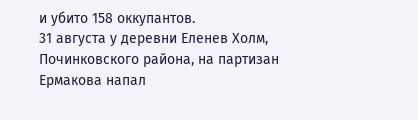и убито 158 оккупантов.
31 августа у деревни Еленев Холм, Починковского района, на партизан Ермакова напал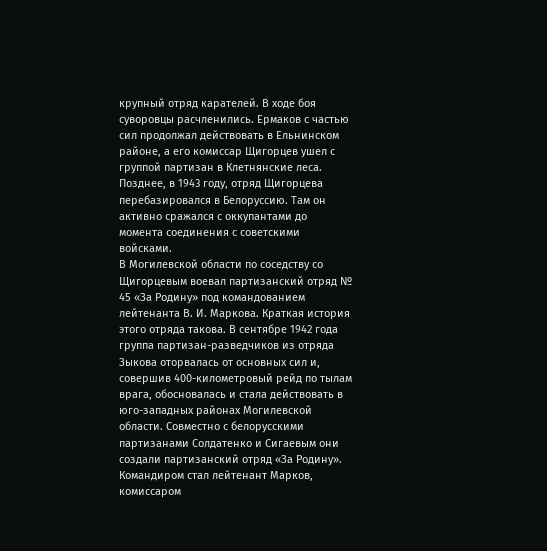крупный отряд карателей. В ходе боя суворовцы расчленились. Ермаков с частью сил продолжал действовать в Ельнинском районе, а его комиссар Щигорцев ушел с группой партизан в Клетнянские леса. Позднее, в 1943 году, отряд Щигорцева перебазировался в Белоруссию. Там он активно сражался с оккупантами до момента соединения с советскими войсками.
В Могилевской области по соседству со Щигорцевым воевал партизанский отряд № 45 «За Родину» под командованием лейтенанта В. И. Маркова. Краткая история этого отряда такова. В сентябре 1942 года группа партизан-разведчиков из отряда Зыкова оторвалась от основных сил и, совершив 400-километровый рейд по тылам врага, обосновалась и стала действовать в юго-западных районах Могилевской области. Совместно с белорусскими партизанами Солдатенко и Сигаевым они создали партизанский отряд «За Родину». Командиром стал лейтенант Марков, комиссаром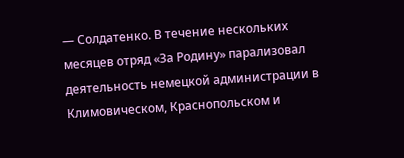— Солдатенко. В течение нескольких месяцев отряд «За Родину» парализовал деятельность немецкой администрации в Климовическом, Краснопольском и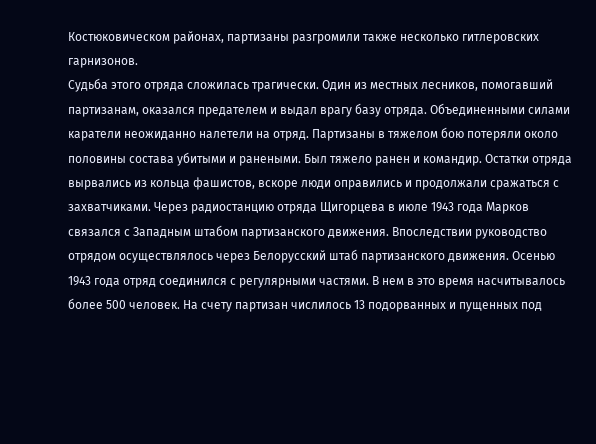Костюковическом районах, партизаны разгромили также несколько гитлеровских гарнизонов.
Судьба этого отряда сложилась трагически. Один из местных лесников, помогавший партизанам, оказался предателем и выдал врагу базу отряда. Объединенными силами каратели неожиданно налетели на отряд. Партизаны в тяжелом бою потеряли около половины состава убитыми и ранеными. Был тяжело ранен и командир. Остатки отряда вырвались из кольца фашистов, вскоре люди оправились и продолжали сражаться с захватчиками. Через радиостанцию отряда Щигорцева в июле 1943 года Марков связался с Западным штабом партизанского движения. Впоследствии руководство отрядом осуществлялось через Белорусский штаб партизанского движения. Осенью 1943 года отряд соединился с регулярными частями. В нем в это время насчитывалось более 500 человек. На счету партизан числилось 13 подорванных и пущенных под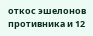откос эшелонов противника и 12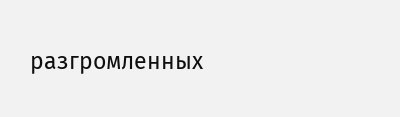разгромленных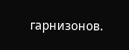гарнизонов.